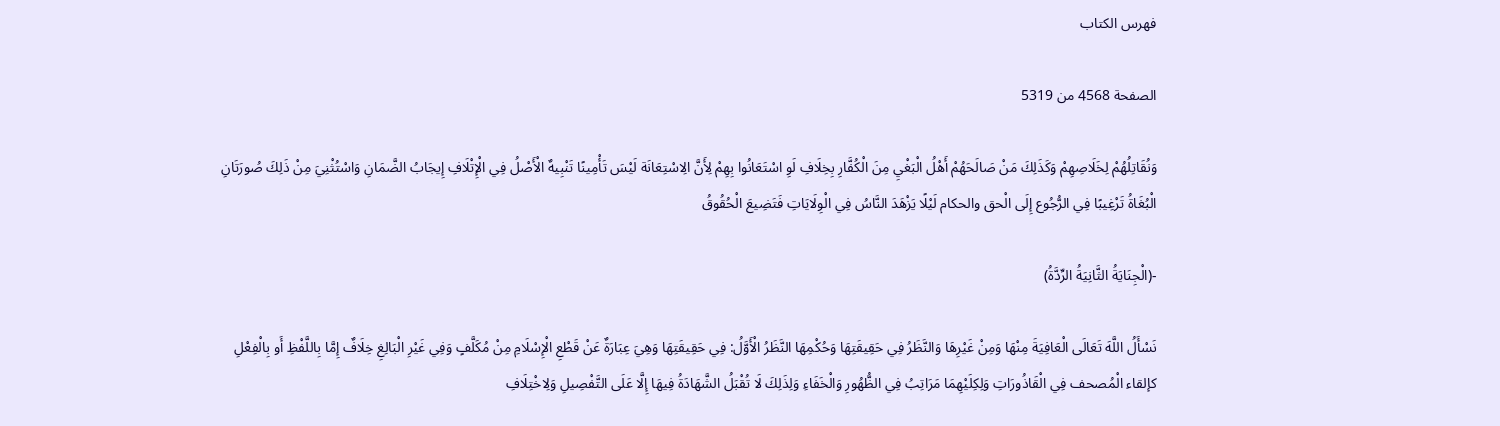فهرس الكتاب

الصفحة 4568 من 5319

وَنُقَاتِلُهُمْ لِخَلَاصِهِمْ وَكَذَلِكَ مَنْ صَالَحَهُمْ أَهْلُ الْبَغْيِ مِنَ الْكُفَّارِ بِخِلَافِ لَوِ اسْتَعَانُوا بِهِمْ لِأَنَّ الِاسْتِعَانَة لَيْسَ تَأْمِينًا تَنْبِيهٌ الْأَصْلُ فِي الْإِتْلَافِ إِيجَابُ الضَّمَانِ وَاسْتُثْنِيَ مِنْ ذَلِكَ صُورَتَانِ الْبُغَاةُ تَرْغِيبًا فِي الرُّجُوع إِلَى الْحق والحكام لَيْلًا يَزْهَدَ النَّاسُ فِي الْوِلَايَاتِ فَتَضِيعَ الْحُقُوقُ

-(الْجِنَايَةُ الثَّانِيَةُ الرِّدَّةُ)

نَسْأَلُ اللَّهَ تَعَالَى الْعَافِيَةَ مِنْهَا وَمِنْ غَيْرِهَا وَالنَّظَرُ فِي حَقِيقَتِهَا وَحُكْمِهَا النَّظَرُ الْأَوَّلُ: فِي حَقِيقَتِهَا وَهِيَ عِبَارَةٌ عَنْ قَطْعِ الْإِسْلَامِ مِنْ مُكَلَّفٍ وَفِي غَيْرِ الْبَالِغِ خِلَافٌ إِمَّا بِاللَّفْظِ أَو بِالْفِعْلِ كإلقاء الْمُصحف فِي الْقَاذُورَاتِ وَلِكِلَيْهِمَا مَرَاتِبُ فِي الظُّهُورِ وَالْخَفَاءِ وَلِذَلِكَ لَا تُقْبَلُ الشَّهَادَةُ فِيهَا إِلَّا عَلَى التَّفْصِيلِ وَلِاخْتِلَافِ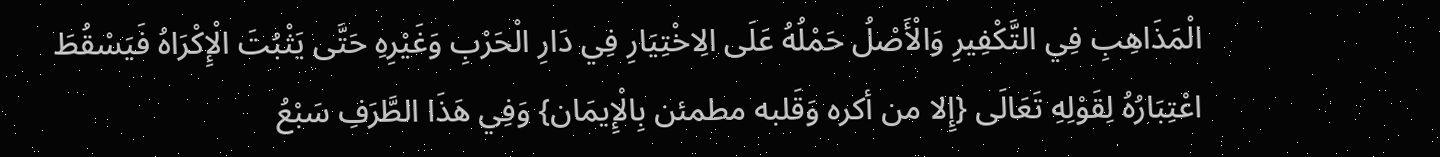الْمَذَاهِبِ فِي التَّكْفِيرِ وَالْأَصْلُ حَمْلُهُ عَلَى الِاخْتِيَارِ فِي دَارِ الْحَرْبِ وَغَيْرِهِ حَتَّى يَثْبُتَ الْإِكْرَاهُ فَيَسْقُطَ اعْتِبَارُهُ لِقَوْلِهِ تَعَالَى {إِلا من أكره وَقَلبه مطمئن بِالْإِيمَان} وَفِي هَذَا الطَّرَفِ سَبْعُ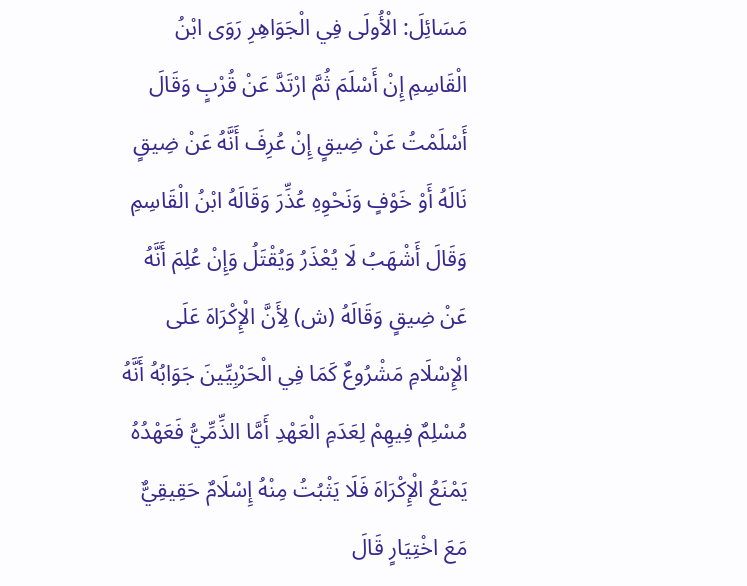مَسَائِلَ: الْأُولَى فِي الْجَوَاهِرِ رَوَى ابْنُ الْقَاسِمِ إِنْ أَسْلَمَ ثُمَّ ارْتَدَّ عَنْ قُرْبٍ وَقَالَ أَسْلَمْتُ عَنْ ضِيقٍ إِنْ عُرِفَ أَنَّهُ عَنْ ضِيقٍ نَالَهُ أَوْ خَوْفٍ وَنَحْوِهِ عُذِّرَ وَقَالَهُ ابْنُ الْقَاسِمِ وَقَالَ أَشْهَبُ لَا يُعْذَرُ وَيُقْتَلُ وَإِنْ عُلِمَ أَنَّهُ عَنْ ضِيقٍ وَقَالَهُ (ش) لِأَنَّ الْإِكْرَاهَ عَلَى الْإِسْلَامِ مَشْرُوعٌ كَمَا فِي الْحَرْبِيِّينَ جَوَابُهُ أَنَّهُ مُسْلِمٌ فِيهِمْ لِعَدَمِ الْعَهْدِ أَمَّا الذِّمِّيُّ فَعَهْدُهُ يَمْنَعُ الْإِكْرَاهَ فَلَا يَثْبُتُ مِنْهُ إِسْلَامٌ حَقِيقِيٌّ مَعَ اخْتِيَارٍ قَالَ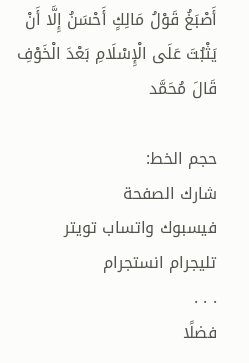أَصْبَغُ قَوْلُ مَالِكٍ أَحْسَنُ إِلَّا أَنْ يَثْبُتَ عَلَى الْإِسْلَامِ بَعْدَ الْخَوْفِ قَالَ مُحَمَّد

حجم الخط:
شارك الصفحة
فيسبوك واتساب تويتر تليجرام انستجرام
. . .
فضلًا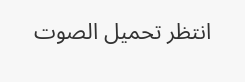انتظر تحميل الصوت